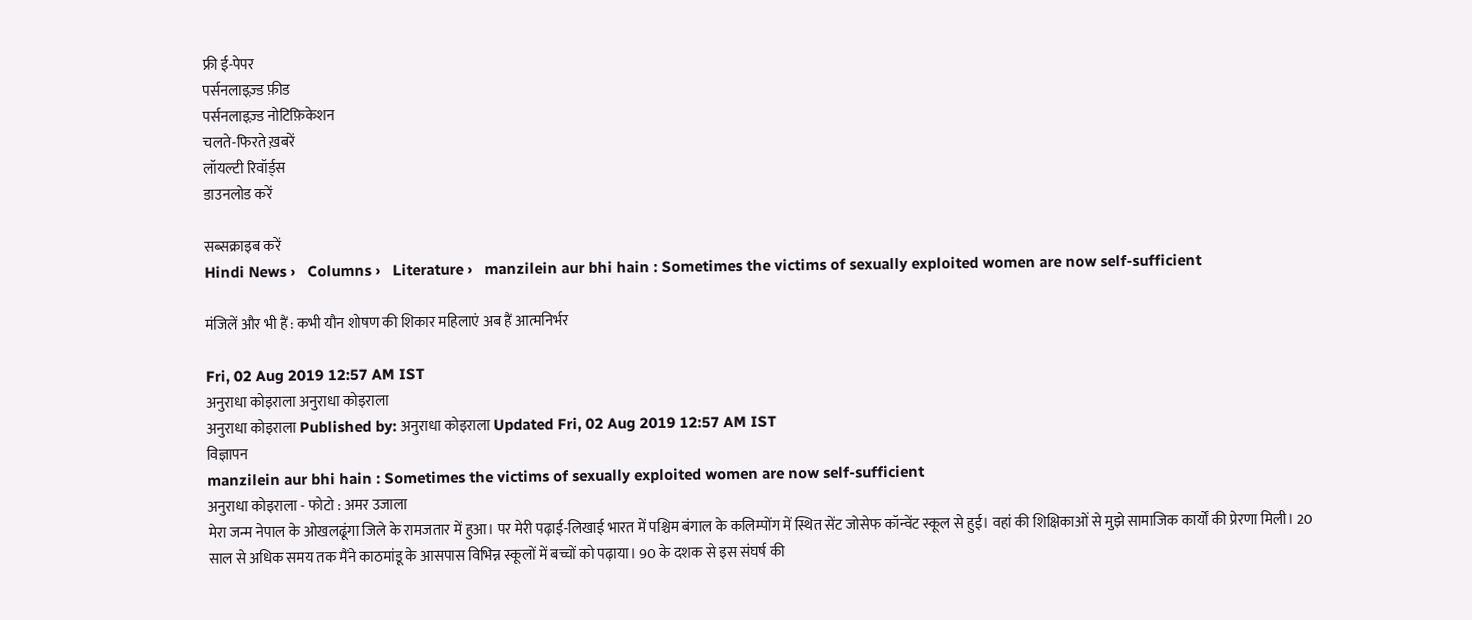फ्री ई-पेपर
पर्सनलाइज़्ड फ़ीड
पर्सनलाइज़्ड नोटिफ़िकेशन
चलते-फिरते ख़बरें
लॉयल्टी रिवॉर्ड्स
डाउनलोड करें

सब्सक्राइब करें
Hindi News ›   Columns ›   Literature ›   manzilein aur bhi hain : Sometimes the victims of sexually exploited women are now self-sufficient

मंजिलें और भी हैं : कभी यौन शोषण की शिकार महिलाएं अब हैं आत्मनिर्भर

Fri, 02 Aug 2019 12:57 AM IST
अनुराधा कोइराला अनुराधा कोइराला
अनुराधा कोइराला Published by: अनुराधा कोइराला Updated Fri, 02 Aug 2019 12:57 AM IST
विज्ञापन
manzilein aur bhi hain : Sometimes the victims of sexually exploited women are now self-sufficient
अनुराधा कोइराला - फोटो : अमर उजाला
मेरा जन्म नेपाल के ओखलढूंगा जिले के रामजतार में हुआ। पर मेरी पढ़ाई-लिखाई भारत में पश्चिम बंगाल के कलिम्पोंग में स्थित सेंट जोसेफ कॉन्वेंट स्कूल से हुई। वहां की शिक्षिकाओं से मुझे सामाजिक कार्यों की प्रेरणा मिली। 20 साल से अधिक समय तक मैंने काठमांडू के आसपास विभिन्न स्कूलों में बच्चों को पढ़ाया। 90 के दशक से इस संघर्ष की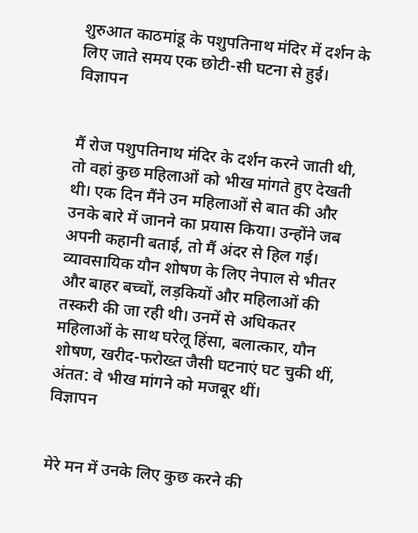शुरुआत काठमांडू के पशुपतिनाथ मंदिर में दर्शन के लिए जाते समय एक छोटी-सी घटना से हुई।
विज्ञापन


मैं रोज पशुपतिनाथ मंदिर के दर्शन करने जाती थी, तो वहां कुछ महिलाओं को भीख मांगते हुए देखती थी। एक दिन मैंने उन महिलाओं से बात की और उनके बारे में जानने का प्रयास किया। उन्होंने जब अपनी कहानी बताई, तो मैं अंदर से हिल गई। व्यावसायिक यौन शोषण के लिए नेपाल से भीतर और बाहर बच्चों, लड़कियों और महिलाओं की तस्करी की जा रही थी। उनमें से अधिकतर महिलाओं के साथ घरेलू हिंसा, बलात्कार, यौन शोषण, खरीद-फरोख्त जैसी घटनाएं घट चुकी थीं, अंतत: वे भीख मांगने को मजबूर थीं।
विज्ञापन


मेरे मन में उनके लिए कुछ करने की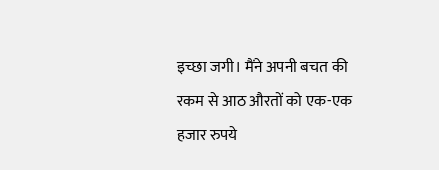इच्छा जगी। मैंने अपनी बचत की रकम से आठ औरतों को एक-एक हजार रुपये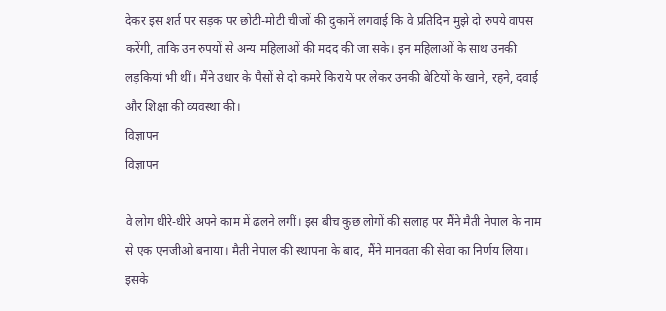देकर इस शर्त पर सड़क पर छोटी-मोटी चीजों की दुकानें लगवाई कि वे प्रतिदिन मुझे दो रुपये वापस करेंगी, ताकि उन रुपयों से अन्य महिलाओं की मदद की जा सके। इन महिलाओं के साथ उनकी लड़कियां भी थीं। मैंने उधार के पैसों से दो कमरे किराये पर लेकर उनकी बेटियों के खाने, रहने, दवाई और शिक्षा की व्यवस्था की।
विज्ञापन
विज्ञापन

वे लोग धीरे-धीरे अपने काम में ढलने लगीं। इस बीच कुछ लोगों की सलाह पर मैंने मैती नेपाल के नाम से एक एनजीओ बनाया। मैती नेपाल की स्थापना के बाद, मैंने मानवता की सेवा का निर्णय लिया। इसके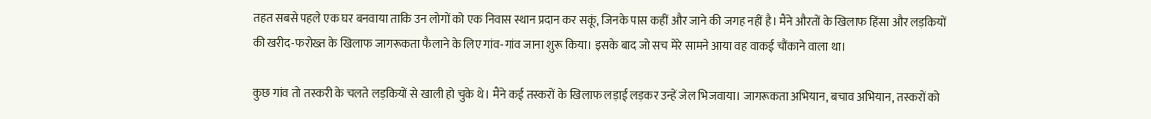तहत सबसे पहले एक घर बनवाया ताकि उन लोगों को एक निवास स्थान प्रदान कर सकूं, जिनके पास कहीं और जाने की जगह नहीं है। मैंने औरतों के खिलाफ हिंसा और लड़कियों की खरीद-फरोख्त के खिलाफ जागरूकता फैलाने के लिए गांव-गांव जाना शुरू किया। इसके बाद जो सच मेरे सामने आया वह वाकई चौंकाने वाला था।

कुछ गांव तो तस्करी के चलते लड़कियों से खाली हो चुके थे। मैंने कई तस्करों के खिलाफ लड़ाई लड़कर उन्हें जेल भिजवाया। जागरूकता अभियान, बचाव अभियान, तस्करों को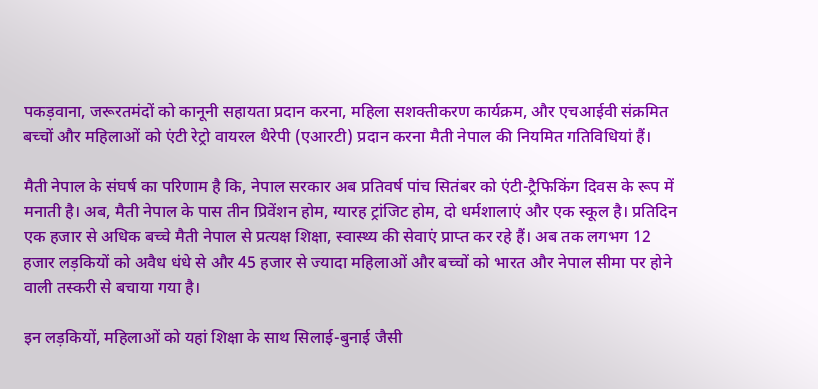पकड़वाना, जरूरतमंदों को कानूनी सहायता प्रदान करना, महिला सशक्तीकरण कार्यक्रम, और एचआईवी संक्रमित बच्चों और महिलाओं को एंटी रेट्रो वायरल थैरेपी (एआरटी) प्रदान करना मैती नेपाल की नियमित गतिविधियां हैं।

मैती नेपाल के संघर्ष का परिणाम है कि, नेपाल सरकार अब प्रतिवर्ष पांच सितंबर को एंटी-ट्रैफिकिंग दिवस के रूप में मनाती है। अब, मैती नेपाल के पास तीन प्रिवेंशन होम, ग्यारह ट्रांजिट होम, दो धर्मशालाएं और एक स्कूल है। प्रतिदिन एक हजार से अधिक बच्चे मैती नेपाल से प्रत्यक्ष शिक्षा, स्वास्थ्य की सेवाएं प्राप्त कर रहे हैं। अब तक लगभग 12 हजार लड़कियों को अवैध धंधे से और 45 हजार से ज्यादा महिलाओं और बच्चों को भारत और नेपाल सीमा पर होने वाली तस्करी से बचाया गया है।

इन लड़कियों, महिलाओं को यहां शिक्षा के साथ सिलाई-बुनाई जैसी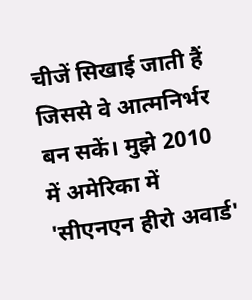चीजें सिखाई जाती हैं जिससे वे आत्मनिर्भर बन सकें। मुझे 2010 में अमेरिका में 'सीएनएन हीरो अवार्ड'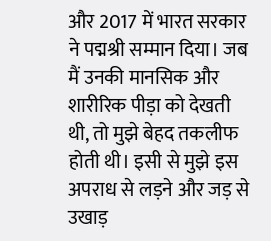और 2017 में भारत सरकार ने पद्मश्री सम्मान दिया। जब मैं उनकी मानसिक और शारीरिक पीड़ा को देखती थी, तो मुझे बेहद तकलीफ होती थी। इसी से मुझे इस अपराध से लड़ने और जड़ से उखाड़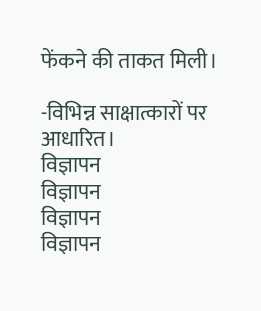फेंकने की ताकत मिली।

-विभिन्न साक्षात्कारों पर आधारित।
विज्ञापन
विज्ञापन
विज्ञापन
विज्ञापन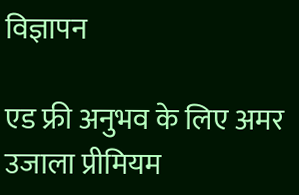विज्ञापन

एड फ्री अनुभव के लिए अमर उजाला प्रीमियम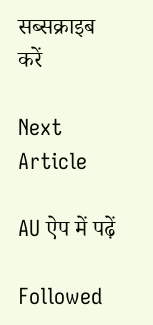सब्सक्राइब करें

Next Article

AU ऐप में पढ़ें

Followed